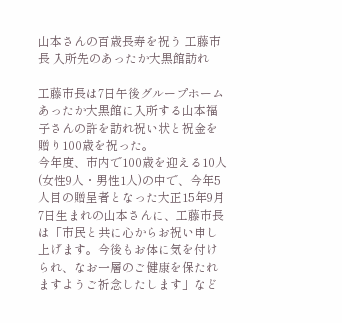山本さんの百歳長寿を祝う 工藤市長 入所先のあったか大黒館訪れ

工藤市長は7日午後グループホームあったか大黒館に入所する山本福子さんの許を訪れ祝い状と祝金を贈り100歳を祝った。
今年度、市内で100歳を迎える10人(女性9人・男性1人)の中で、今年5人目の贈呈者となった大正15年9月7日生まれの山本さんに、工藤市長は「市民と共に心からお祝い申し上げます。今後もお体に気を付けられ、なお一層のご健康を保たれますようご祈念したします」など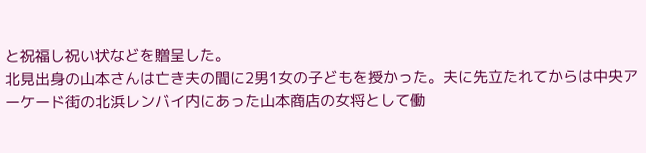と祝福し祝い状などを贈呈した。
北見出身の山本さんは亡き夫の間に2男1女の子どもを授かった。夫に先立たれてからは中央アーケード街の北浜レンバイ内にあった山本商店の女将として働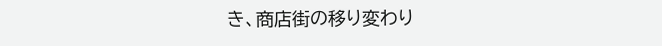き、商店街の移り変わり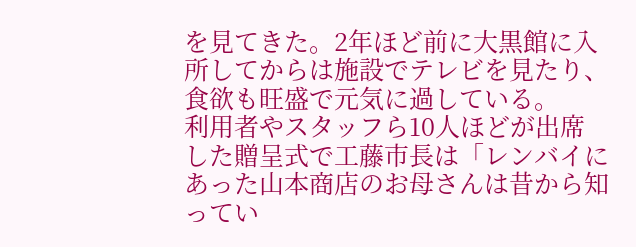を見てきた。2年ほど前に大黒館に入所してからは施設でテレビを見たり、食欲も旺盛で元気に過している。
利用者やスタッフら10人ほどが出席した贈呈式で工藤市長は「レンバイにあった山本商店のお母さんは昔から知ってい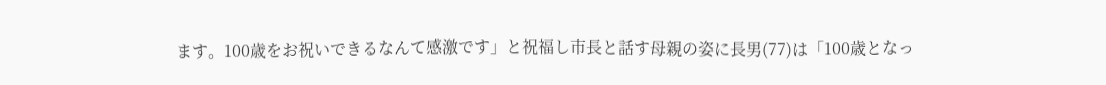ます。100歳をお祝いできるなんて感激です」と祝福し市長と話す母親の姿に長男(77)は「100歳となっ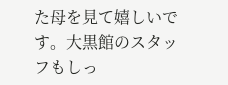た母を見て嬉しいです。大黒館のスタッフもしっ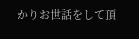かりお世話をして頂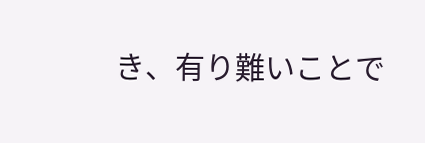き、有り難いことで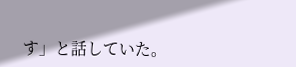す」と話していた。